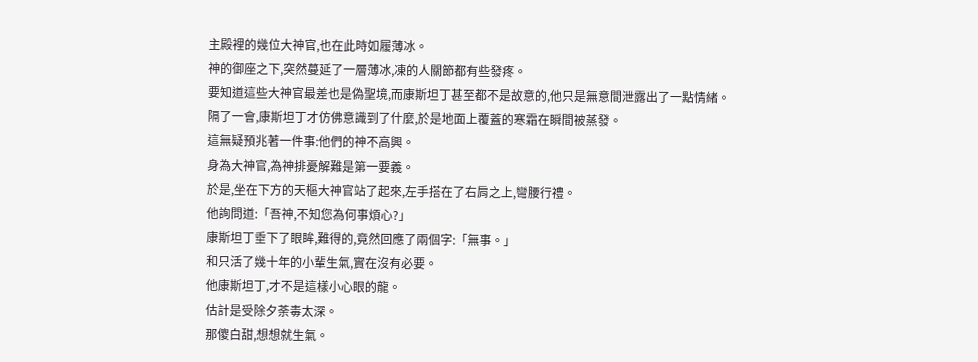主殿裡的幾位大神官,也在此時如履薄冰。
神的御座之下,突然蔓延了一層薄冰,凍的人關節都有些發疼。
要知道這些大神官最差也是偽聖境,而康斯坦丁甚至都不是故意的,他只是無意間泄露出了一點情緒。
隔了一會,康斯坦丁才仿佛意識到了什麼,於是地面上覆蓋的寒霜在瞬間被蒸發。
這無疑預兆著一件事:他們的神不高興。
身為大神官,為神排憂解難是第一要義。
於是,坐在下方的天樞大神官站了起來,左手搭在了右肩之上,彎腰行禮。
他詢問道:「吾神,不知您為何事煩心?」
康斯坦丁垂下了眼眸,難得的,竟然回應了兩個字:「無事。」
和只活了幾十年的小輩生氣,實在沒有必要。
他康斯坦丁,才不是這樣小心眼的龍。
估計是受除夕荼毒太深。
那傻白甜,想想就生氣。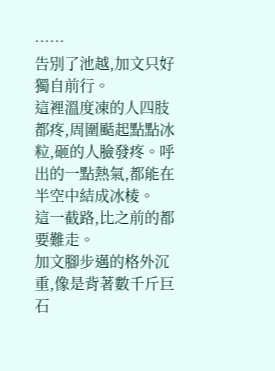……
告別了池越,加文只好獨自前行。
這裡溫度凍的人四肢都疼,周圍颳起點點冰粒,砸的人臉發疼。呼出的一點熱氣,都能在半空中結成冰棱。
這一截路,比之前的都要難走。
加文腳步邁的格外沉重,像是背著數千斤巨石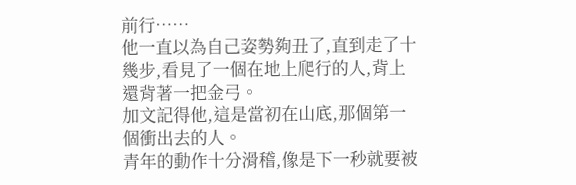前行……
他一直以為自己姿勢夠丑了,直到走了十幾步,看見了一個在地上爬行的人,背上還背著一把金弓。
加文記得他,這是當初在山底,那個第一個衝出去的人。
青年的動作十分滑稽,像是下一秒就要被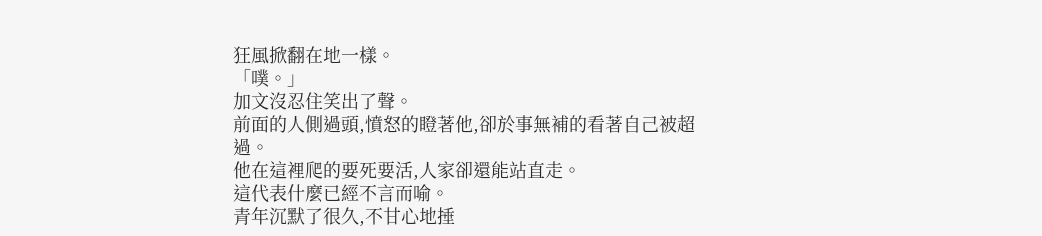狂風掀翻在地一樣。
「噗。」
加文沒忍住笑出了聲。
前面的人側過頭,憤怒的瞪著他,卻於事無補的看著自己被超過。
他在這裡爬的要死要活,人家卻還能站直走。
這代表什麼已經不言而喻。
青年沉默了很久,不甘心地捶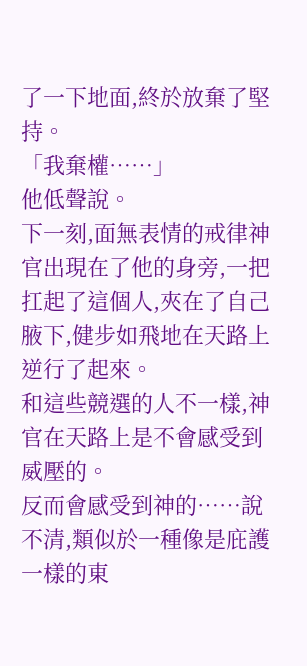了一下地面,終於放棄了堅持。
「我棄權……」
他低聲說。
下一刻,面無表情的戒律神官出現在了他的身旁,一把扛起了這個人,夾在了自己腋下,健步如飛地在天路上逆行了起來。
和這些競選的人不一樣,神官在天路上是不會感受到威壓的。
反而會感受到神的……說不清,類似於一種像是庇護一樣的東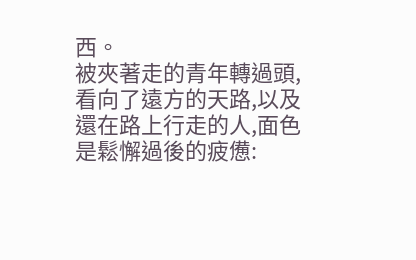西。
被夾著走的青年轉過頭,看向了遠方的天路,以及還在路上行走的人,面色是鬆懈過後的疲憊: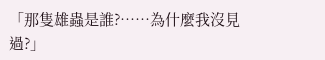「那隻雄蟲是誰?……為什麼我沒見過?」